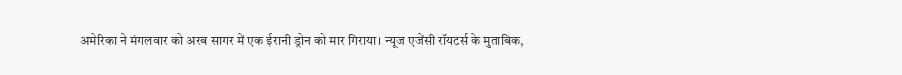अमेरिका ने मंगलवार को अरब सागर में एक ईरानी ड्रोन को मार गिराया। न्यूज एजेंसी रॉयटर्स के मुताबिक,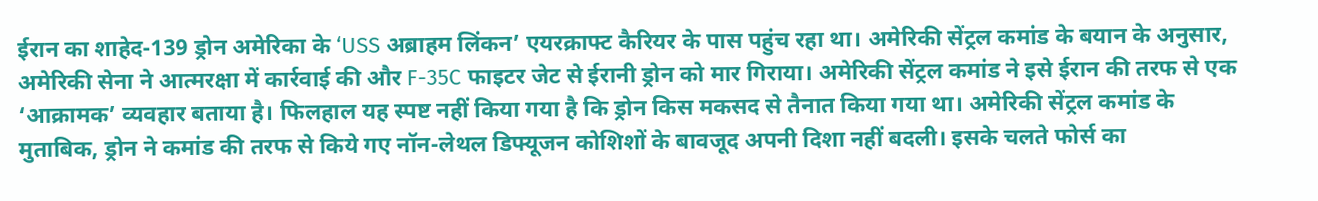ईरान का शाहेद-139 ड्रोन अमेरिका के ‘USS अब्राहम लिंकन’ एयरक्राफ्ट कैरियर के पास पहुंच रहा था। अमेरिकी सेंट्रल कमांड के बयान के अनुसार, अमेरिकी सेना ने आत्मरक्षा में कार्रवाई की और F-35C फाइटर जेट से ईरानी ड्रोन को मार गिराया। अमेरिकी सेंट्रल कमांड ने इसे ईरान की तरफ से एक ‘आक्रामक’ व्यवहार बताया है। फिलहाल यह स्पष्ट नहीं किया गया है कि ड्रोन किस मकसद से तैनात किया गया था। अमेरिकी सेंट्रल कमांड के मुताबिक, ड्रोन ने कमांड की तरफ से किये गए नॉन-लेथल डिफ्यूजन कोशिशों के बावजूद अपनी दिशा नहीं बदली। इसके चलते फोर्स का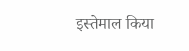इस्तेमाल किया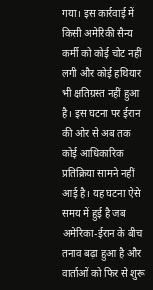गया। इस कार्रवाई में किसी अमेरिकी सैन्य कर्मी को कोई चोट नहीं लगी और कोई हथियार भी क्षतिग्रस्त नहीं हुआ है। इस घटना पर ईरान की ओर से अब तक कोई आधिकारिक प्रतिक्रिया सामने नहीं आई है। यह घटना ऐसे समय में हुई है जब अमेरिका-ईरान के बीच तनाव बढ़ा हुआ है और वार्ताओं को फिर से शुरू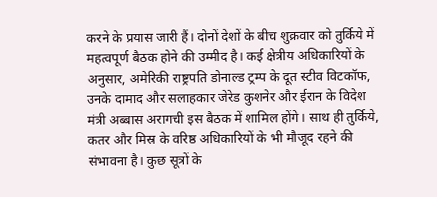करने के प्रयास जारी हैं। दोनों देशों के बीच शुक्रवार को तुर्किये में महत्वपूर्ण बैठक होने की उम्मीद है। कई क्षेत्रीय अधिकारियों के अनुसार, अमेरिकी राष्ट्रपति डोनाल्ड ट्रम्प के दूत स्टीव विटकॉफ, उनके दामाद और सलाहकार जेरेड कुशनेर और ईरान के विदेश मंत्री अब्बास अरागची इस बैठक में शामिल होंगे। साथ ही तुर्किये, कतर और मिस्र के वरिष्ठ अधिकारियों के भी मौजूद रहने की संभावना है। कुछ सूत्रों के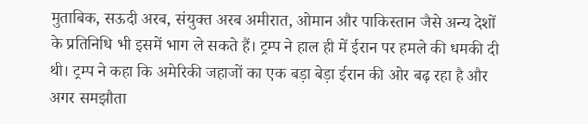मुताबिक, सऊदी अरब, संयुक्त अरब अमीरात, ओमान और पाकिस्तान जैसे अन्य देशों के प्रतिनिधि भी इसमें भाग ले सकते हैं। ट्रम्प ने हाल ही में ईरान पर हमले की धमकी दी थी। ट्रम्प ने कहा कि अमेरिकी जहाजों का एक बड़ा बेड़ा ईरान की ओर बढ़ रहा है और अगर समझौता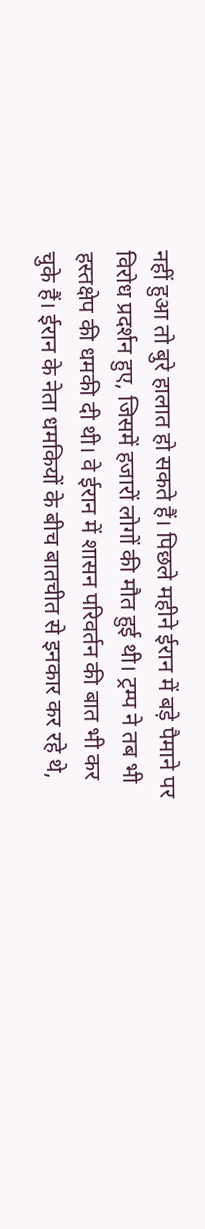नहीं हुआ तो बुरे हालात हो सकते हैं। पिछले महीने ईरान में बड़े पैमाने पर विरोध प्रदर्शन हुए, जिसमें हजारों लोगों की मौत हुई थी। ट्रम्प ने तब भी हस्तक्षेप की धमकी दी थी। वे ईरान में शासन परिवर्तन की बात भी कर चुके हैं। ईरान के नेता धमकियों के बीच बातचीत से इनकार कर रहे थे,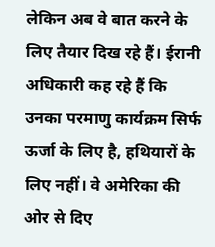लेकिन अब वे बात करने के लिए तैयार दिख रहे हैं। ईरानी अधिकारी कह रहे हैं कि उनका परमाणु कार्यक्रम सिर्फ ऊर्जा के लिए है, हथियारों के लिए नहीं। वे अमेरिका की ओर से दिए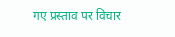गए प्रस्ताव पर विचार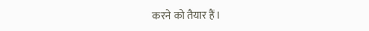करने को तैयार हैं।